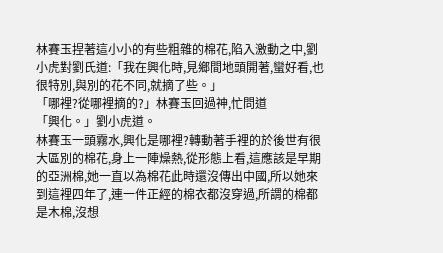林賽玉捏著這小小的有些粗雜的棉花,陷入激動之中,劉小虎對劉氏道:「我在興化時,見鄉間地頭開著,蠻好看,也很特別,與別的花不同,就摘了些。」
「哪裡?從哪裡摘的?」林賽玉回過神,忙問道
「興化。」劉小虎道。
林賽玉一頭霧水,興化是哪裡?轉動著手裡的於後世有很大區別的棉花,身上一陣燥熱,從形態上看,這應該是早期的亞洲棉,她一直以為棉花此時還沒傳出中國,所以她來到這裡四年了,連一件正經的棉衣都沒穿過,所謂的棉都是木棉,沒想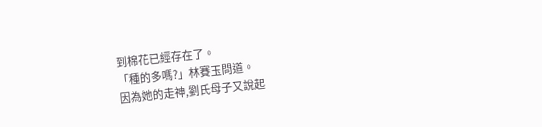到棉花已經存在了。
「種的多嗎?」林賽玉問道。
因為她的走神,劉氏母子又說起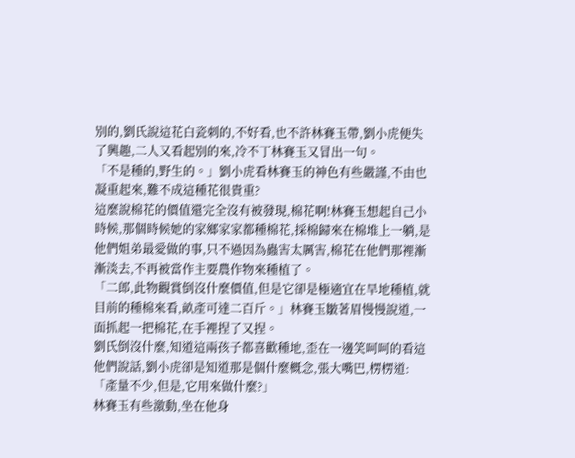別的,劉氏說這花白瓷刺的,不好看,也不許林賽玉帶,劉小虎便失了興趣,二人又看起別的來,冷不丁林賽玉又冒出一句。
「不是種的,野生的。」劉小虎看林賽玉的神色有些嚴謹,不由也凝重起來,難不成這種花很貴重?
這麼說棉花的價值還完全沒有被發現,棉花啊!林賽玉想起自己小時候,那個時候她的家鄉家家都種棉花,採棉歸來在棉堆上一躺,是他們姐弟最愛做的事,只不過因為蟲害太厲害,棉花在他們那裡漸漸淡去,不再被當作主要農作物來種植了。
「二郎,此物觀賞倒沒什麼價值,但是它卻是極適宜在旱地種植,就目前的種棉來看,畝產可達二百斤。」林賽玉皺著眉慢慢說道,一面抓起一把棉花,在手裡捏了又捏。
劉氏倒沒什麼,知道這兩孩子都喜歡種地,歪在一邊笑呵呵的看這他們說話,劉小虎卻是知道那是個什麼概念,張大嘴巴,楞楞道:「產量不少,但是,它用來做什麼?」
林賽玉有些激動,坐在他身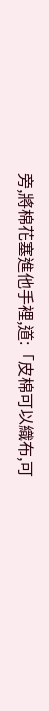旁,將棉花塞進他手裡,道:「皮棉可以織布,可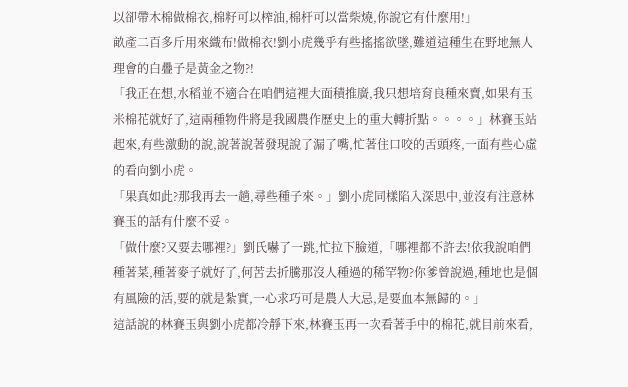以卻帶木棉做棉衣,棉籽可以榨油,棉杆可以當柴燒,你說它有什麼用!」
畝產二百多斤用來織布!做棉衣!劉小虎幾乎有些搖搖欲墜,難道這種生在野地無人理會的白疊子是黃金之物?!
「我正在想,水稻並不適合在咱們這裡大面積推廣,我只想培育良種來賣,如果有玉米棉花就好了,這兩種物件將是我國農作歷史上的重大轉折點。。。。」林賽玉站起來,有些激動的說,說著說著發現說了漏了嘴,忙著住口咬的舌頭疼,一面有些心虛的看向劉小虎。
「果真如此?那我再去一趟,尋些種子來。」劉小虎同樣陷入深思中,並沒有注意林賽玉的話有什麼不妥。
「做什麼?又要去哪裡?」劉氏嚇了一跳,忙拉下臉道,「哪裡都不許去!依我說咱們種著菜,種著麥子就好了,何苦去折騰那沒人種過的稀罕物?你爹曾說過,種地也是個有風險的活,要的就是紮實,一心求巧可是農人大忌,是要血本無歸的。」
這話說的林賽玉與劉小虎都冷靜下來,林賽玉再一次看著手中的棉花,就目前來看,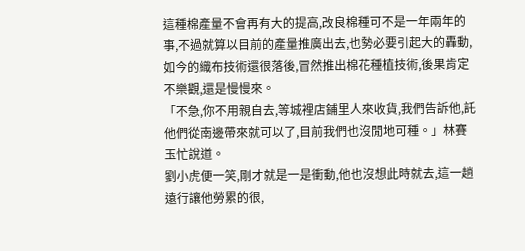這種棉產量不會再有大的提高,改良棉種可不是一年兩年的事,不過就算以目前的產量推廣出去,也勢必要引起大的轟動,如今的織布技術還很落後,冒然推出棉花種植技術,後果肯定不樂觀,還是慢慢來。
「不急,你不用親自去,等城裡店鋪里人來收貨,我們告訴他,託他們從南邊帶來就可以了,目前我們也沒閒地可種。」林賽玉忙說道。
劉小虎便一笑,剛才就是一是衝動,他也沒想此時就去,這一趟遠行讓他勞累的很,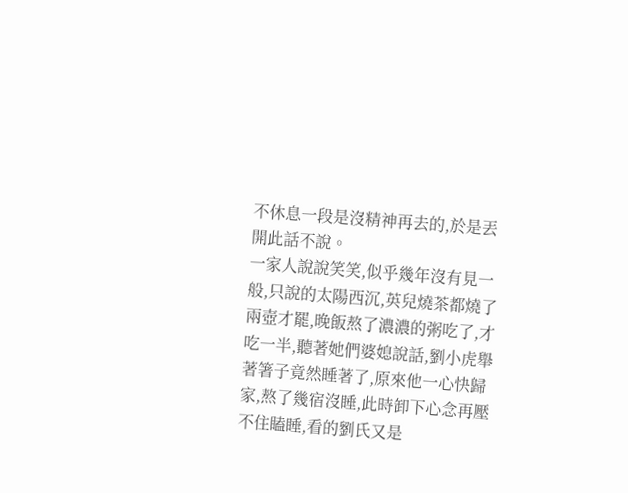不休息一段是沒精神再去的,於是丟開此話不說。
一家人說說笑笑,似乎幾年沒有見一般,只說的太陽西沉,英兒燒茶都燒了兩壺才罷,晚飯熬了濃濃的粥吃了,才吃一半,聽著她們婆媳說話,劉小虎舉著箸子竟然睡著了,原來他一心快歸家,熬了幾宿沒睡,此時卸下心念再壓不住瞌睡,看的劉氏又是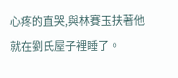心疼的直哭,與林賽玉扶著他就在劉氏屋子裡睡了。